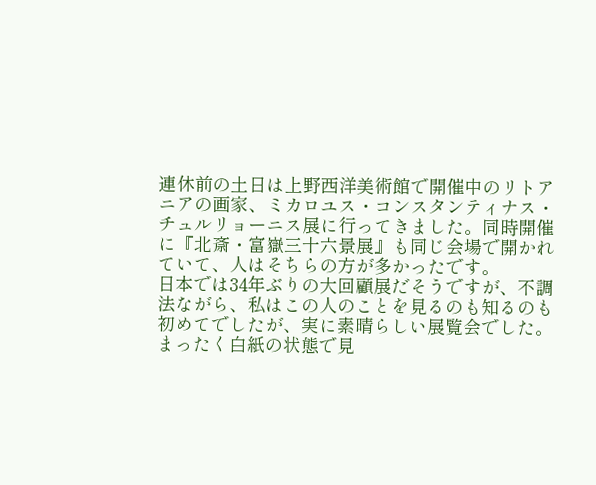連休前の土日は上野西洋美術館で開催中のリトアニアの画家、ミカロユス・コンスタンティナス・チュルリョーニス展に行ってきました。同時開催に『北斎・富嶽三十六景展』も同じ会場で開かれていて、人はそちらの方が多かったです。
日本では34年ぶりの大回顧展だそうですが、不調法ながら、私はこの人のことを見るのも知るのも初めてでしたが、実に素晴らしい展覧会でした。
まったく白紙の状態で見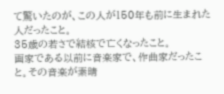て驚いたのが、この人が150年も前に生まれた人だったこと。
35歳の若さで結核で亡くなったこと。
画家である以前に音楽家で、作曲家だったこと。その音楽が素晴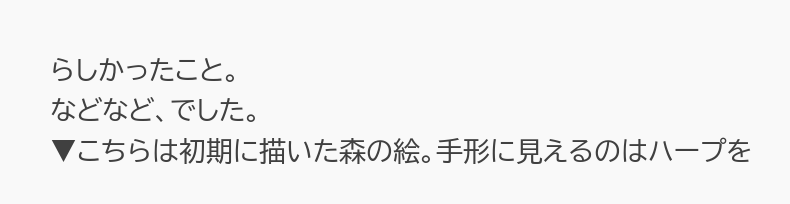らしかったこと。
などなど、でした。
▼こちらは初期に描いた森の絵。手形に見えるのはハープを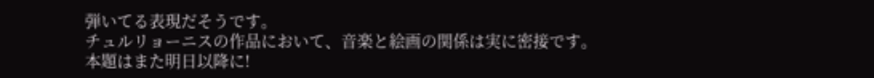弾いてる表現だそうです。
チュルリョーニスの作品において、音楽と絵画の関係は実に密接です。
本題はまた明日以降に!